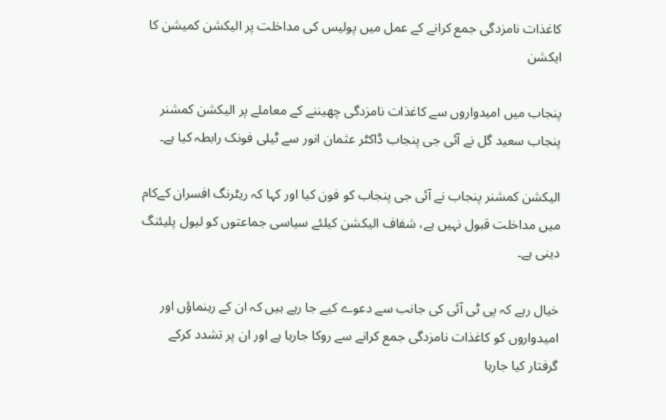کاغذات نامزدگی جمع کرانے کے عمل میں پولیس کی مداخلت پر الیکشن کمیشن کا ایکشن

پنجاب میں امیدواروں سے کاغذات نامزدگی چھیننے کے معاملے پر الیکشن کمشنر پنجاب سعید گل نے آئی جی پنجاب ڈاکٹر عثمان انور سے ٹیلی فونک رابطہ کیا ہے۔

الیکشن کمشنر پنجاب نے آئی جی پنجاب کو فون کیا اور کہا کہ ریٹرنگ افسران کےکام میں مداخلت قبول نہیں ہے، شفاف الیکشن کیلئے سیاسی جماعتوں کو لیول پلیئنگ دینی ہے۔

خیال رہے کہ پی ٹی آئی کی جانب سے دعوے کیے جا رہے ہیں کہ ان کے رہنماؤں اور امیدواروں کو کاغذات نامزدگی جمع کرانے سے روکا جارہا ہے اور ان پر تشدد کرکے گرفتار کیا جارہا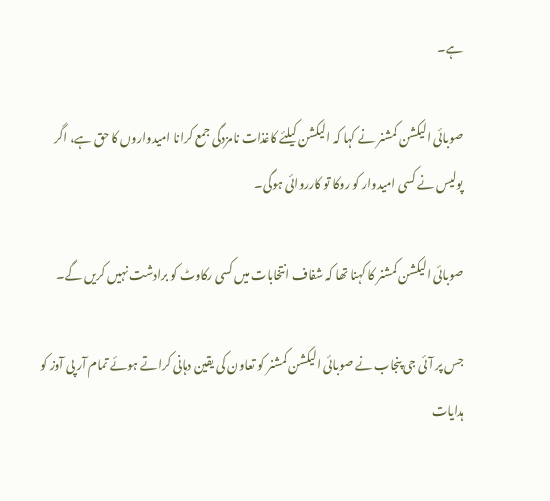ہے۔

صوبائی الیکشن کمشنر نے کہا کہ الیکشن کیلئے کاغذات نامزدگی جمع کرانا امیدواروں کا حق ہے، اگر پولیس نے کسی امیدوار کو روکا تو کارروائی ہوگی۔

صوبائی الیکشن کمشنر کا کہنا تھا کہ شفاف انتخابات میں کسی رکاوٹ کو برادشت نہیں کریں گے۔

جس پر آئی جی پنجاب نے صوبائی الیکشن کمشنر کو تعاون کی یقین دہانی کراتے ہوئے تمام آر پی آوز کو ہدایات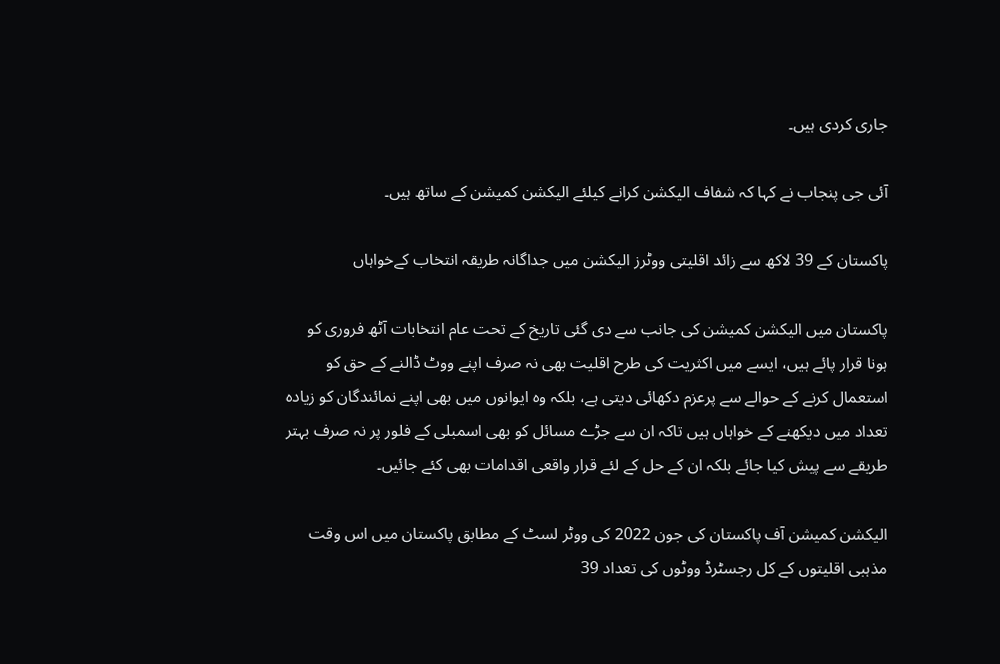جاری کردی ہیں۔

آئی جی پنجاب نے کہا کہ شفاف الیکشن کرانے کیلئے الیکشن کمیشن کے ساتھ ہیں۔

پاکستان کے 39 لاکھ سے زائد اقلیتی ووٹرز الیکشن میں جداگانہ طریقہ انتخاب کےخواہاں

پاکستان میں الیکشن کمیشن کی جانب سے دی گئی تاریخ کے تحت عام انتخابات آٹھ فروری کو ہونا قرار پائے ہیں، ایسے میں اکثریت کی طرح اقلیت بھی نہ صرف اپنے ووٹ ڈالنے کے حق کو استعمال کرنے کے حوالے سے پرعزم دکھائی دیتی ہے، بلکہ وہ ایوانوں میں بھی اپنے نمائندگان کو زیادہ تعداد میں دیکھنے کے خواہاں ہیں تاکہ ان سے جڑے مسائل کو بھی اسمبلی کے فلور پر نہ صرف بہتر طریقے سے پیش کیا جائے بلکہ ان کے حل کے لئے قرار واقعی اقدامات بھی کئے جائیں۔

الیکشن کمیشن آف پاکستان کی جون 2022 کی ووٹر لسٹ کے مطابق پاکستان میں اس وقت مذہبی اقلیتوں کے کل رجسٹرڈ ووٹوں کی تعداد 39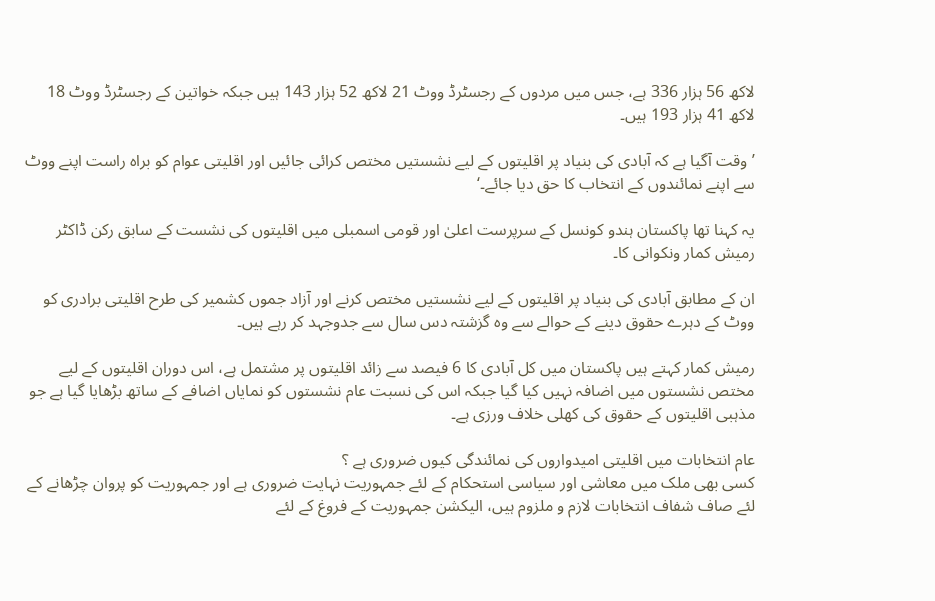لاکھ 56 ہزار 336 ہے، جس میں مردوں کے رجسٹرڈ ووٹ 21 لاکھ 52 ہزار 143 ہیں جبکہ خواتین کے رجسٹرڈ ووٹ 18 لاکھ 41 ہزار 193 ہیں۔

’وقت آگیا ہے کہ آبادی کی بنیاد پر اقلیتوں کے لیے نشستیں مختص کرائی جائیں اور اقلیتی عوام کو براہ راست اپنے ووٹ سے اپنے نمائندوں کے انتخاب کا حق دیا جائے۔‘

یہ کہنا تھا پاکستان ہندو کونسل کے سرپرست اعلیٰ اور قومی اسمبلی میں اقلیتوں کی نشست کے سابق رکن ڈاکٹر رمیش کمار ونکوانی کا۔

ان کے مطابق آبادی کی بنیاد پر اقلیتوں کے لیے نشستیں مختص کرنے اور آزاد جموں کشمیر کی طرح اقلیتی برادری کو ووٹ کے دہرے حقوق دینے کے حوالے سے وہ گزشتہ دس سال سے جدوجہد کر رہے ہیں۔

رمیش کمار کہتے ہیں پاکستان میں کل آبادی کا 6 فیصد سے زائد اقلیتوں پر مشتمل ہے، اس دوران اقلیتوں کے لیے مختص نشستوں میں اضافہ نہیں کیا گیا جبکہ اس کی نسبت عام نشستوں کو نمایاں اضافے کے ساتھ بڑھایا گیا ہے جو مذہبی اقلیتوں کے حقوق کی کھلی خلاف ورزی ہے۔

عام انتخابات میں اقلیتی امیدواروں کی نمائندگی کیوں ضروری ہے ؟
کسی بھی ملک میں معاشی اور سیاسی استحکام کے لئے جمہوریت نہایت ضروری ہے اور جمہوریت کو پروان چڑھانے کے لئے صاف شفاف انتخابات لازم و ملزوم ہیں، الیکشن جمہوریت کے فروغ کے لئے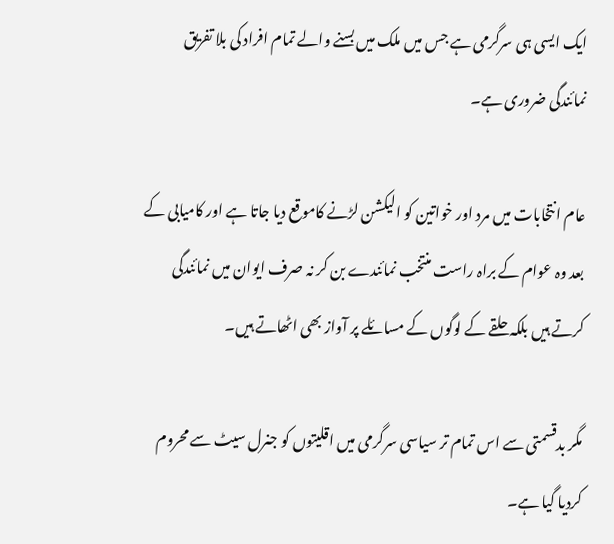ایک ایسی ہی سرگرمی ہے جس میں ملک میں بسنے والے تمام افراد کی بلا تفریق نمائندگی ضروری ہے۔

عام انتخابات میں مرد اور خواتین کو الیکشن لڑنے کاموقع دیا جاتا ہے اور کامیابی کے بعد وہ عوام کے براہ راست منتخب نمائندے بن کر نہ صرف ایوان میں نمائندگی کرتے ہیں بلکہ حلقے کے لوگوں کے مسائلے پر آواز بھی اٹھاتے ہیں۔

مگر بدقسمتی سے اس تمام تر سیاسی سرگرمی میں اقلیتوں کو جنرل سیٹ سے محروم کردیا گیا ہے۔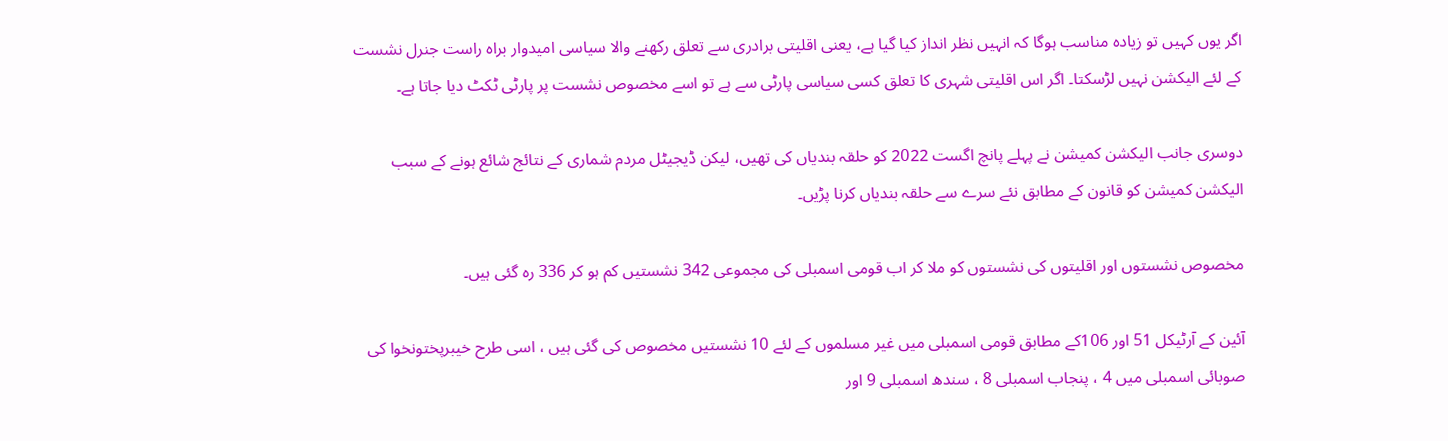اگر یوں کہیں تو زیادہ مناسب ہوگا کہ انہیں نظر انداز کیا گیا ہے، یعنی اقلیتی برادری سے تعلق رکھنے والا سیاسی امیدوار براہ راست جنرل نشست کے لئے الیکشن نہیں لڑسکتا۔ اگر اس اقلیتی شہری کا تعلق کسی سیاسی پارٹی سے ہے تو اسے مخصوص نشست پر پارٹی ٹکٹ دیا جاتا ہے۔

دوسری جانب الیکشن کمیشن نے پہلے پانچ اگست 2022 کو حلقہ بندیاں کی تھیں، لیکن ڈیجیٹل مردم شماری کے نتائج شائع ہونے کے سبب الیکشن کمیشن کو قانون کے مطابق نئے سرے سے حلقہ بندیاں کرنا پڑیں۔

مخصوص نشستوں اور اقلیتوں کی نشستوں کو ملا کر اب قومی اسمبلی کی مجموعی 342 نشستیں کم ہو کر 336 رہ گئی ہیں۔

آئین کے آرٹیکل 51 اور 106کے مطابق قومی اسمبلی میں غیر مسلموں کے لئے 10 نشستیں مخصوص کی گئی ہیں ، اسی طرح خیبرپختونخوا کی صوبائی اسمبلی میں 4 ، پنجاب اسمبلی 8 ، سندھ اسمبلی 9 اور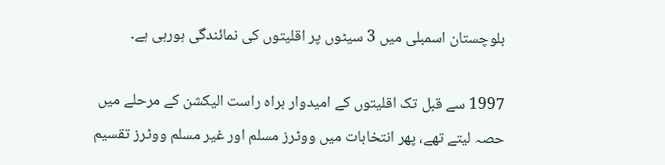بلوچستان اسمبلی میں 3 سیٹوں پر اقلیتوں کی نمائندگی ہورہی ہے۔

1997 سے قبل تک اقلیتوں کے امیدوار براہ راست الیکشن کے مرحلے میں حصہ لیتے تھے، پھر انتخابات میں ووٹرز مسلم اور غیر مسلم ووٹرز تقسیم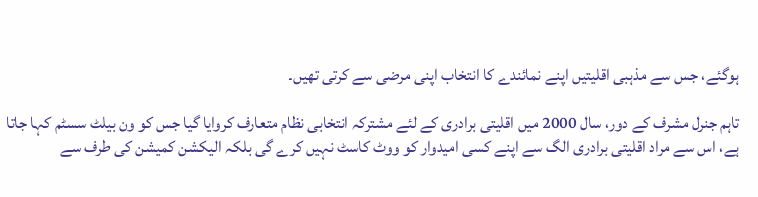ہوگئے، جس سے مذہبی اقلیتیں اپنے نمائندے کا انتخاب اپنی مرضی سے کرتی تھیں۔

تاہم جنرل مشرف کے دور، سال 2000 میں اقلیتی برادری کے لئے مشترکہ انتخابی نظام متعارف کروایا گیا جس کو ون بیلٹ سسٹم کہا جاتا ہے، اس سے مراد اقلیتی برادری الگ سے اپنے کسی امیدوار کو ووٹ کاسٹ نہیں کرے گی بلکہ الیکشن کمیشن کی طرف سے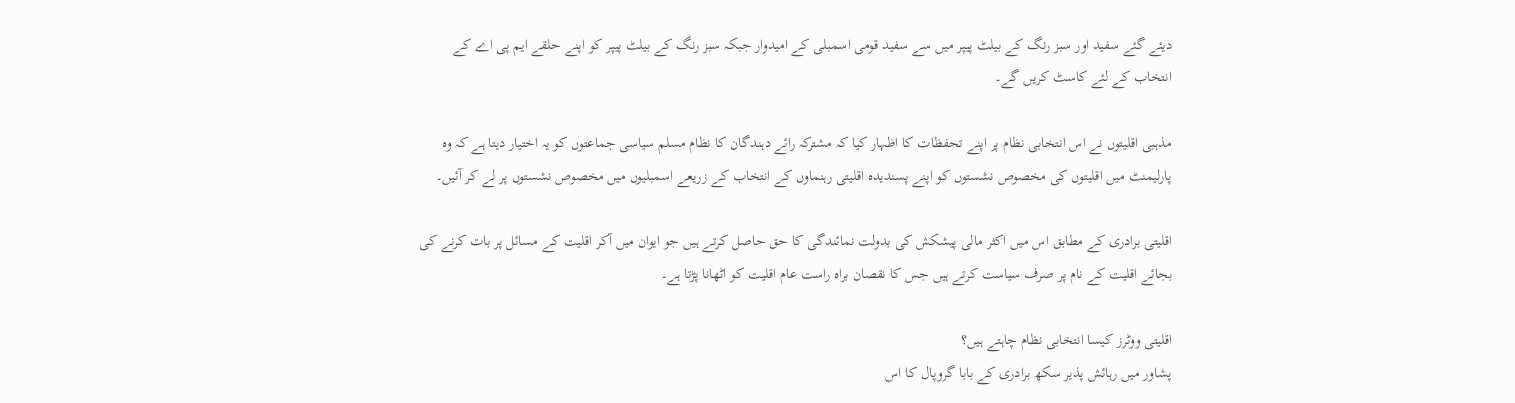دیئے گئے سفید اور سبز رنگ کے بیلٹ پیپر میں سے سفید قومی اسمبلی کے امیدوار جبکہ سبز رنگ کے بیلٹ پیپر کو اپنے حلقے ایم پی اے کے انتخاب کے لئے کاسٹ کریں گے۔

مذہبی اقلیتوں نے اس انتخابی نظام پر اپنے تحفظات کا اظہار کیا کہ مشترکہ رائے دہندگان کا نظام مسلم سیاسی جماعتوں کو یہ اختیار دیتا ہے کہ وہ پارلیمنٹ میں اقلیتوں کی مخصوص نشستوں کو اپنے پسندیدہ اقلیتی رہنماوں کے انتخاب کے زریعے اسمبلیوں میں مخصوص نشستوں پر لے کر آئیں۔

اقلیتی برادری کے مطابق اس میں اکثر مالی پیشکش کی بدولت نمائندگی کا حق حاصل کرتے ہیں جو ایوان میں آکر اقلیت کے مسائل پر بات کرنے کی بجائے اقلیت کے نام پر صرف سیاست کرتے ہیں جس کا نقصان براہ راست عام اقلیت کو اٹھانا پڑتا ہے۔

اقلیتی ووٹرز کیسا انتخابی نظام چاہتے ہیں؟
پشاور میں رہائش پذیر سکھ برادری کے بابا گروپال کا اس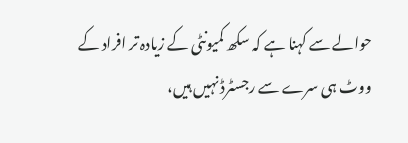حوالے سے کہنا ہے کہ سکھ کمیونٹی کے زیادہ تر افراد کے ووٹ ہی سرے سے رجسٹرڈ نہیں ہیں،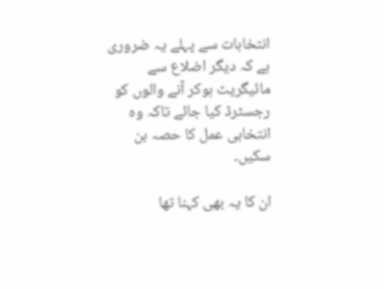انتخابات سے پہلے یہ ضروری ہے کہ دیگر اضلاع سے مائیگریٹ ہوکر آنے والوں کو رجسٹرڈ کیا جائے تاکہ وہ انتخابی عمل کا حصہ بن سکیں۔

ان کا یہ بھی کہنا تھا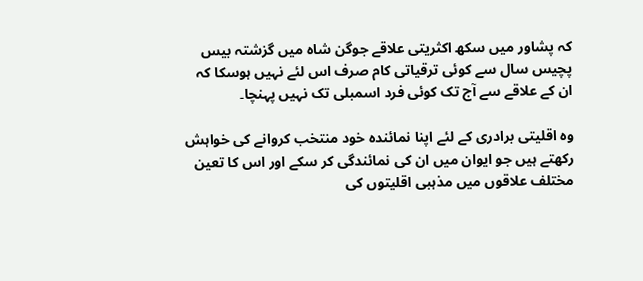کہ پشاور میں سکھ اکثریتی علاقے جوگن شاہ میں گزشتہ بیس پچیس سال سے کوئی ترقیاتی کام صرف اس لئے نہیں ہوسکا کہ ان کے علاقے سے آج تک کوئی فرد اسمبلی تک نہیں پہنچا۔

وہ اقلیتی برادری کے لئے اپنا نمائندہ خود منتخب کروانے کی خواہش رکھتے ہیں جو ایوان میں ان کی نمائندگی کر سکے اور اس کا تعین مختلف علاقوں میں مذہبی اقلیتوں کی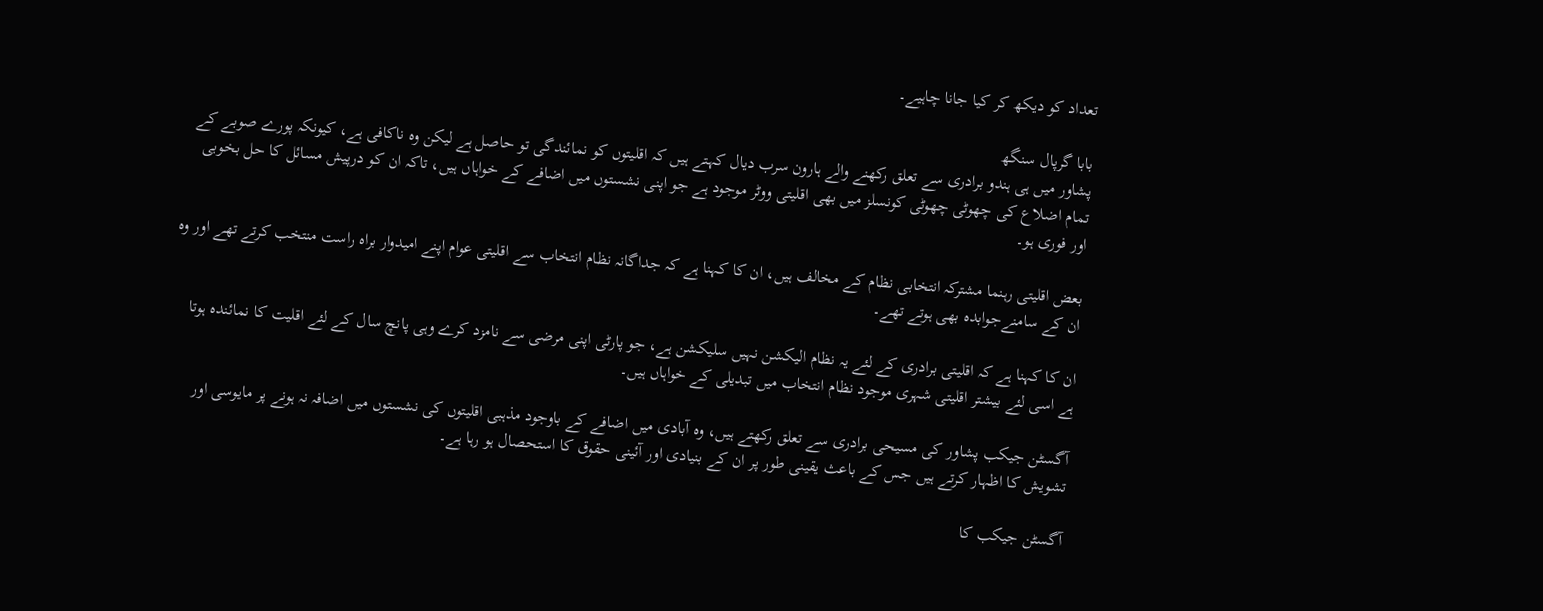تعداد کو دیکھ کر کیا جانا چاہیے۔

بابا گرپال سنگھ
پشاور میں ہی ہندو برادری سے تعلق رکھنے والے ہارون سرب دیال کہتے ہیں کہ اقلیتوں کو نمائندگی تو حاصل ہے لیکن وہ ناکافی ہے، کیونکہ پورے صوبے کے تمام اضلاع کی چھوٹی چھوٹی کونسلز میں بھی اقلیتی ووٹر موجود ہے جو اپنی نشستوں میں اضافے کے خواہاں ہیں، تاکہ ان کو درپیش مسائل کا حل بخوبی اور فوری ہو۔

بعض اقلیتی رہنما مشترکہ انتخابی نظام کے مخالف ہیں، ان کا کہنا ہے کہ جداگانہ نظام انتخاب سے اقلیتی عوام اپنے امیدوار براہ راست منتخب کرتے تھے اور وہ ان کے سامنےجوابدہ بھی ہوتے تھے۔

ان کا کہنا ہے کہ اقلیتی برادری کے لئے یہ نظام الیکشن نہیں سلیکشن ہے، جو پارٹی اپنی مرضی سے نامزد کرے وہی پانچ سال کے لئے اقلیت کا نمائندہ ہوتا ہے اسی لئے بیشتر اقلیتی شہری موجود نظام انتخاب میں تبدیلی کے خواہاں ہیں۔

آگسٹن جیکب پشاور کی مسیحی برادری سے تعلق رکھتے ہیں، وہ آبادی میں اضافے کے باوجود مذہبی اقلیتوں کی نشستوں میں اضافہ نہ ہونے پر مایوسی اور تشویش کا اظہار کرتے ہیں جس کے باعث یقینی طور پر ان کے بنیادی اور آئینی حقوق کا استحصال ہو رہا ہے۔

آگسٹن جیکب کا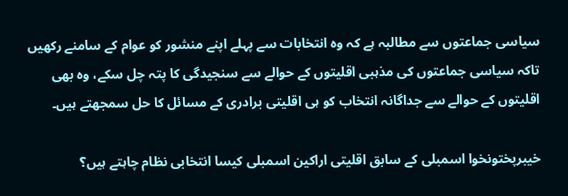سیاسی جماعتوں سے مطالبہ ہے کہ وہ انتخابات سے پہلے اپنے منشور کو عوام کے سامنے رکھیں تاکہ سیاسی جماعتوں کی مذہبی اقلیتوں کے حوالے سے سنجیدگی کا پتہ چل سکے، وہ بھی اقلیتوں کے حوالے سے جداگانہ انتخاب کو ہی اقلیتی برادری کے مسائل کا حل سمجھتے ہیں۔

خیبرپختونخوا اسمبلی کے سابق اقلیتی اراکین اسمبلی کیسا انتخابی نظام چاہتے ہیں؟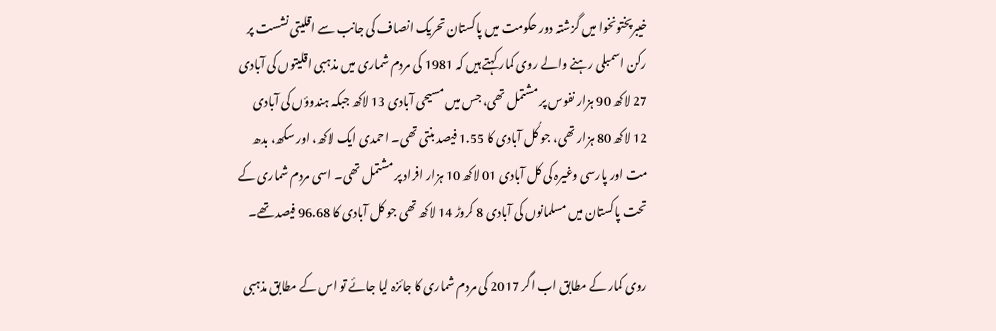خیبرپختونخوا میں گزشتہ دور حکومت میں پاکستان تحریک انصاف کی جانب سے اقلیتی نشست پر رکن اسمبلی رہنے والے روی کمار کہتے ہیں کہ 1981 کی مردم شماری میں مذہبی اقلیتوں کی آبادی 27 لاکھ 90 ہزار نفوس پر مشتمل تھی، جس میں مسیحی آبادی 13 لاکھ جبکہ ہندوؤں کی آبادی 12 لاکھ 80 ہزار تھی، جو کُل آبادی کا 1.55 فیصد بنتی تھی۔ احمدی ایک لاکھ، اور سکھ، بدھ مت اور پارسی وغیرہ کی کل آبادی 01 لاکھ 10 ہزار افراد پر مشتمل تھی۔ اسی مردم شماری کے تحت پاکستان میں مسلمانوں کی آبادی 8 کروڑ 14 لاکھ تھی جو کل آبادی کا 96.68 فیصد تھے۔

روی کمار کے مطابق اب اگر 2017 کی مردم شماری کا جائزہ لیا جائے تو اس کے مطابق مذہبی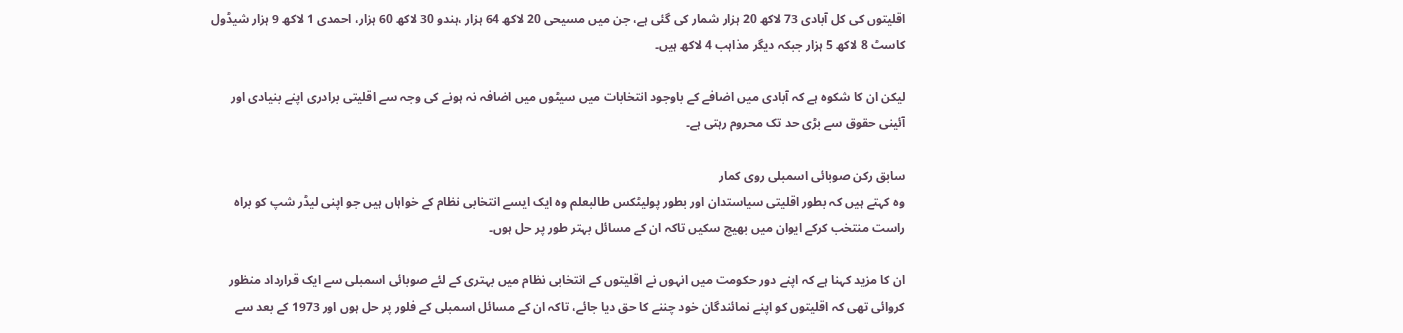اقلیتوں کی کل آبادی 73 لاکھ 20 ہزار شمار کی گئی ہے، جن میں مسیحی 20 لاکھ 64 ہزار ،ہندو 30 لاکھ 60 ہزار، احمدی 1 لاکھ 9 ہزار شیڈول کاسٹ 8 لاکھ 5 ہزار جبکہ دیگر مذاہب 4 لاکھ ہیں۔

لیکن ان کا شکوہ ہے کہ آبادی میں اضافے کے باوجود انتخابات میں سیٹوں میں اضافہ نہ ہونے کی وجہ سے اقلیتی برادری اپنے بنیادی اور آئینی حقوق سے بڑی حد تک محروم رہتی ہے۔

سابق رکن صوبائی اسمبلی روی کمار
وہ کہتے ہیں کہ بطور اقلیتی سیاستدان اور بطور پولیٹکس طالبعلم وہ ایک ایسے انتخابی نظام کے خواہاں ہیں جو اپنی لیڈر شپ کو براہ راست منتخب کرکے ایوان میں بھیج سکیں تاکہ ان کے مسائل بہتر طور پر حل ہوں۔

ان کا مزید کہنا ہے کہ اپنے دور حکومت میں انہوں نے اقلیتوں کے انتخابی نظام میں بہتری کے لئے صوبائی اسمبلی سے ایک قرارداد منظور کروائی تھی کہ اقلیتوں کو اپنے نمائندگان خود چننے کا حق دیا جائے، تاکہ ان کے مسائل اسمبلی کے فلور پر حل ہوں اور 1973 کے بعد سے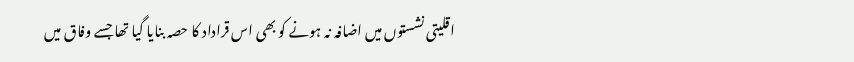اقلیتی نشستوں میں اضافہ نہ ہونے کو بھی اس قراداد کا حصہ بنایا گیا تھا جسے وفاق میں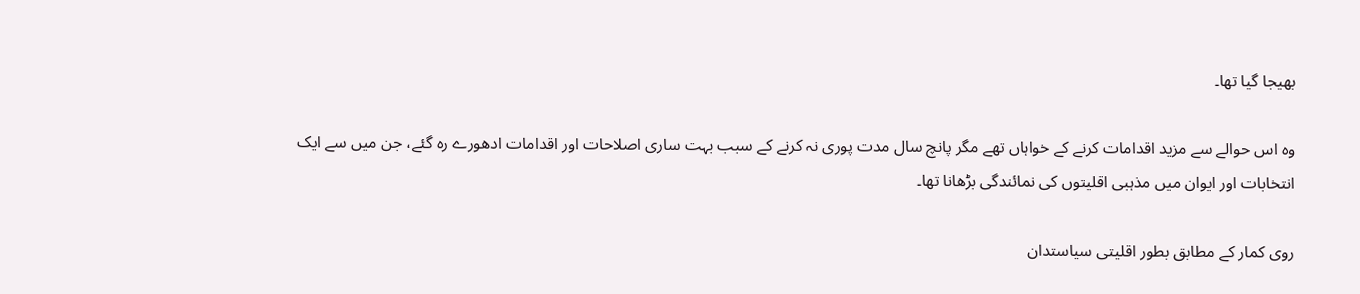بھیجا گیا تھا۔

وہ اس حوالے سے مزید اقدامات کرنے کے خواہاں تھے مگر پانچ سال مدت پوری نہ کرنے کے سبب بہت ساری اصلاحات اور اقدامات ادھورے رہ گئے، جن میں سے ایک انتخابات اور ایوان میں مذہبی اقلیتوں کی نمائندگی بڑھانا تھا۔

روی کمار کے مطابق بطور اقلیتی سیاستدان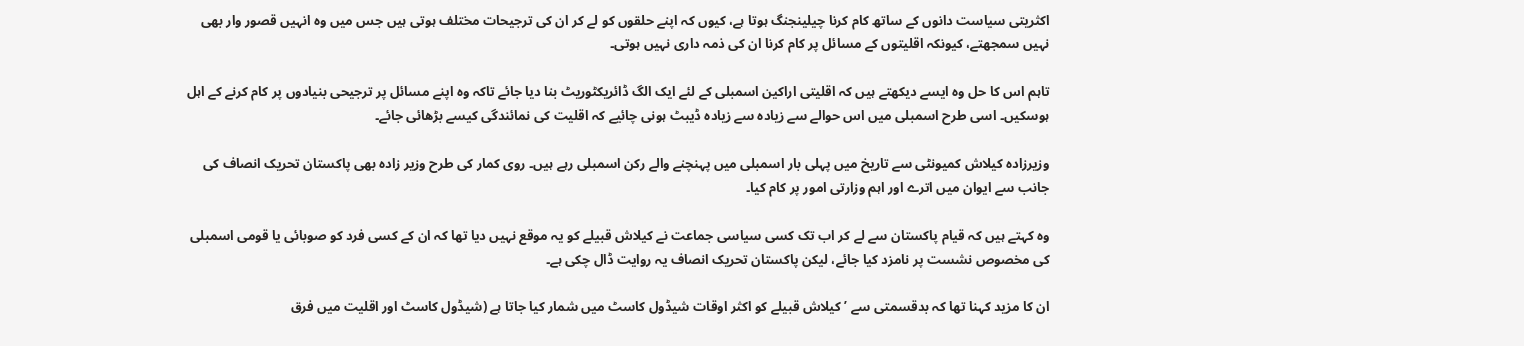اکثریتی سیاست دانوں کے ساتھ کام کرنا چیلینجنگ ہوتا ہے، کیوں کہ اپنے حلقوں کو لے کر ان کی ترجیحات مختلف ہوتی ہیں جس میں وہ انہیں قصور وار بھی نہیں سمجھتے، کیونکہ اقلیتوں کے مسائل پر کام کرنا ان کی ذمہ داری نہیں ہوتی۔

تاہم اس کا حل وہ ایسے دیکھتے ہیں کہ اقلیتی اراکین اسمبلی کے لئے ایک الگ ڈائریکٹوریٹ بنا دیا جائے تاکہ وہ اپنے مسائل پر ترجیحی بنیادوں پر کام کرنے کے اہل ہوسکیں۔ اسی طرح اسمبلی میں اس حوالے سے زیادہ سے زیادہ ڈیبٹ ہونی چائیے کہ اقلیت کی نمائندگی کیسے بڑھائی جائے۔

وزیرزادہ کیلاش کمیونٹی سے تاریخ میں پہلی بار اسمبلی میں پہنچنے والے رکن اسمبلی رہے ہیں۔ روی کمار کی طرح وزیر زادہ بھی پاکستان تحریک انصاف کی جانب سے ایوان میں اترے اور اہم وزارتی امور پر کام کیا۔

وہ کہتے ہیں کہ قیام پاکستان سے لے کر اب تک کسی سیاسی جماعت نے کیلاش قبیلے کو یہ موقع نہیں دیا تھا کہ ان کے کسی فرد کو صوبائی یا قومی اسمبلی کی مخصوص نشست پر نامزد کیا جائے، لیکن پاکستان تحریک انصاف یہ روایت ڈال چکی ہے۔

ان کا مزید کہنا تھا کہ بدقسمتی سے ’کیلاش قبیلے کو اکثر اوقات شیڈول کاسٹ میں شمار کیا جاتا ہے (شیڈول کاسٹ اور اقلیت میں فرق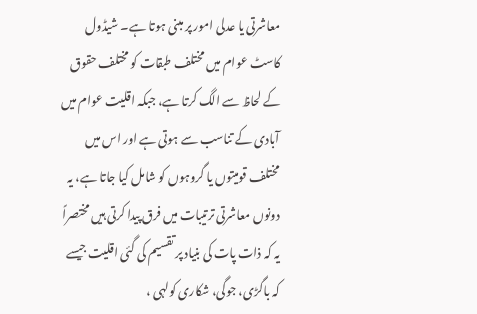معاشرتی یا عدلی امور پر مبنی ہوتا ہے۔ شیڈول کاسٹ عوام میں مختلف طبقات کو مختلف حقوق کے لحاظ سے الگ کرتا ہے، جبکہ اقلیت عوام میں آبادی کے تناسب سے ہوتی ہے اور اس میں مختلف قومیتوں یا گروہوں کو شامل کیا جاتا ہے، یہ دونوں معاشرتی ترتیبات میں فرق پیدا کرتی ہیں مختصراً یہ کہ ذات پات کی بنیاد پر تقسیم کی گئی اقلیت جیسے کہ باگڑی، جوگی، شکاری کولہی ،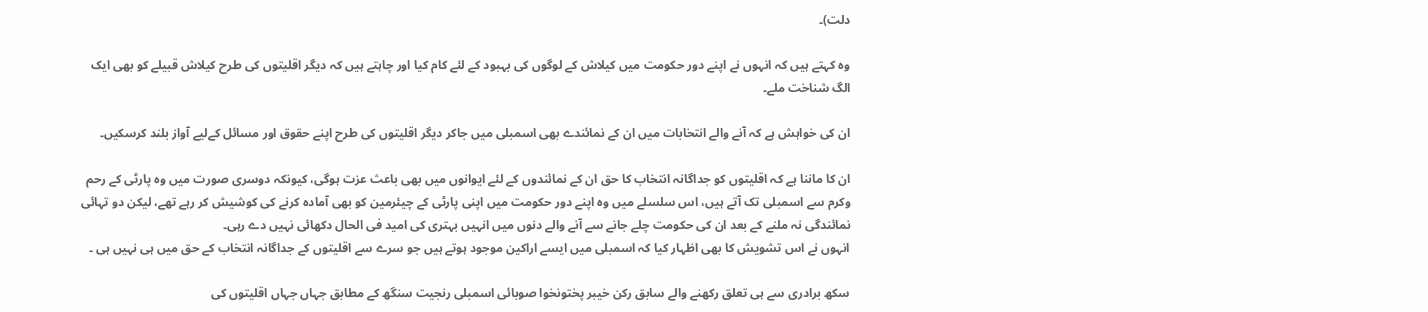دلت)۔

وہ کہتے ہیں کہ انہوں نے اپنے دور حکومت میں کیلاش کے لوگوں کی بہبود کے لئے کام کیا اور چاہتے ہیں کہ دیگر اقلیتوں کی طرح کیلاش قبیلے کو بھی ایک الگ شناخت ملے۔

ان کی خواہش ہے کہ آنے والے انتخابات میں ان کے نمائندے بھی اسمبلی میں جاکر دیگر اقلیتوں کی طرح اپنے حقوق اور مسائل کےلیے آواز بلند کرسکیں۔

ان کا ماننا ہے کہ اقلیتوں کو جداگانہ انتخاب کا حق ان کے نمائندوں کے لئے ایوانوں میں بھی باعث عزت ہوگی، کیونکہ دوسری صورت میں وہ پارٹی کے رحم وکرم سے اسمبلی تک آتے ہیں، اس سلسلے میں وہ اپنے دور حکومت میں اپنی پارٹی کے چیئرمین کو بھی آمادہ کرنے کی کوشیش کر رہے تھے، لیکن دو تہائی نمائندگی نہ ملنے کے بعد ان کی حکومت چلے جانے سے آنے والے دنوں میں انہیں بہتری کی امید فی الحال دکھائی نہیں دے رہی۔
انہوں نے اس تشویش کا بھی اظہار کیا کہ اسمبلی میں ایسے اراکین موجود ہوتے ہیں جو سرے سے اقلیتوں کے جداگانہ انتخاب کے حق میں ہی نہیں ہی ۔

سکھ برادری سے ہی تعلق رکھنے والے سابق رکن خیبر پختونخوا صوبائی اسمبلی رنجیت سنگھ کے مطابق جہاں جہاں اقلیتوں کی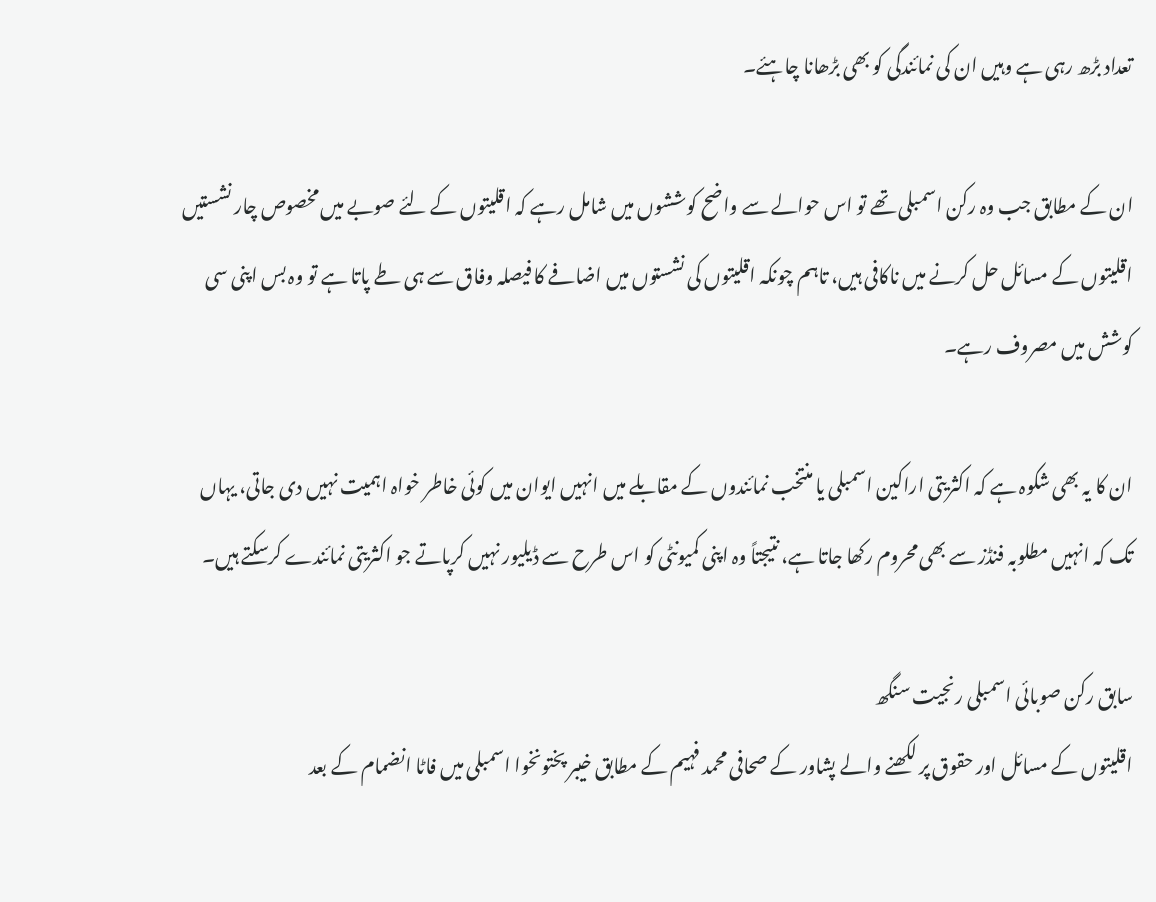تعداد بڑھ رہی ہے وہیں ان کی نمائندگی کو بھی بڑھانا چاہئے۔

ان کے مطابق جب وہ رکن اسمبلی تھے تو اس حوالے سے واضح کوششوں میں شامل رہے کہ اقلیتوں کے لئے صوبے میں مخصوص چار نشستیں اقلیتوں کے مسائل حل کرنے میں ناکافی ہیں، تاہم چونکہ اقلیتوں کی نشستوں میں اضافے کا فیصلہ وفاق سے ہی طے پاتا ہے تو وہ بس اپنی سی کوشش میں مصروف رہے۔

ان کا یہ بھی شکوہ ہے کہ اکثریتی اراکین اسمبلی یا منتخب نمائندوں کے مقابلے میں انہیں ایوان میں کوئی خاطر خواہ اہمیت نہیں دی جاتی، یہاں تک کہ انہیں مطلوبہ فنڈز سے بھی محروم رکھا جاتا ہے، نتیجتاً وہ اپنی کمیونٹی کو اس طرح سے ڈیلیور نہیں کرپاتے جو اکثریتی نمائندے کرسکتے ہیں۔

سابق رکن صوبائی اسمبلی رنجیت سنگھ
اقلیتوں کے مسائل اور حقوق پر لکھنے والے پشاور کے صحافی محمد فہیم کے مطابق خیبر پختونخوا اسمبلی میں فاٹا انضمام کے بعد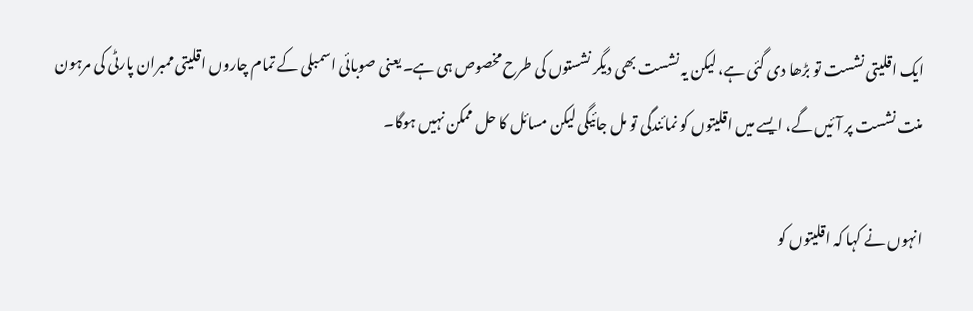ایک اقلیتی نشست تو بڑھا دی گئی ہے، لیکن یہ نشست بھی دیگر نشستوں کی طرح مخصوص ہی ہے۔ یعنی صوبائی اسمبلی کے تمام چاروں اقلیتی ممبران پارٹی کی مرہون منت نشست پر آئیں گے، ایسے میں اقلیتوں کو نمائندگی تو مل جائیگی لیکن مسائل کا حل ممکن نہیں ہوگا۔

انہوں نے کہا کہ اقلیتوں کو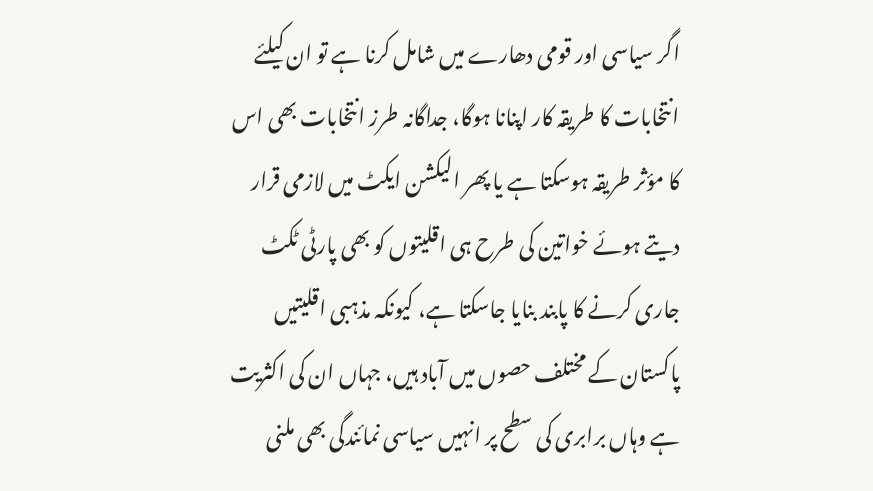اگر سیاسی اور قومی دھارے میں شامل کرنا ہے تو ان کیلئے انتخابات کا طریقہ کار اپنانا ہوگا، جداگانہ طرز انتخابات بھی اس کا مؤثر طریقہ ہوسکتا ہے یا پھر الیکشن ایکٹ میں لازمی قرار دیتے ہوئے خواتین کی طرح ہی اقلیتوں کو بھی پارٹی ٹکٹ جاری کرنے کا پابند بنایا جاسکتا ہے، کیونکہ مذہبی اقلیتیں پاکستان کے مختلف حصوں میں آباد ہیں، جہاں ان کی اکثریت ہے وہاں برابری کی سطح پر انہیں سیاسی نمائندگی بھی ملنی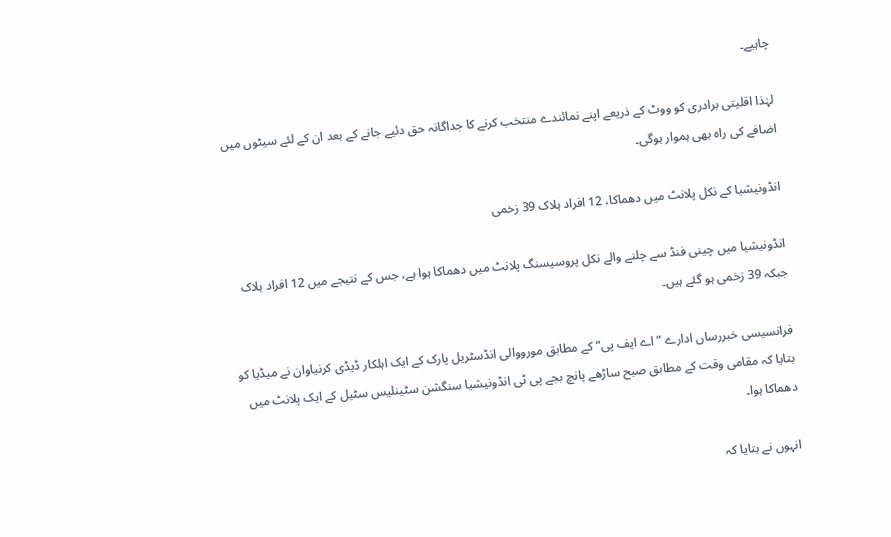چاہیے۔

لہٰذا اقلیتی برادری کو ووٹ کے ذریعے اپنے نمائندے منتخب کرنے کا جداگانہ حق دئیے جانے کے بعد ان کے لئے سیٹوں میں اضافے کی راہ بھی ہموار ہوگی۔

انڈونیشیا کے نکل پلانٹ میں دھماکا، 12 افراد ہلاک 39 زخمی

انڈونیشیا میں چینی فنڈ سے چلنے والے نکل پروسیسنگ پلانٹ میں دھماکا ہوا ہے، جس کے نتیجے میں 12 افراد ہلاک جبکہ 39 زخمی ہو گئے ہیں۔

فرانسیسی خبررساں ادارے ”اے ایف پی“ کے مطابق مورووالی انڈسٹریل پارک کے ایک اہلکار ڈیڈی کرنیاوان نے میڈیا کو بتایا کہ مقامی وقت کے مطابق صبح ساڑھے پانچ بجے پی ٹی انڈونیشیا سنگشن سٹینلیس سٹیل کے ایک پلانٹ میں دھماکا ہوا۔

انہوں نے بتایا کہ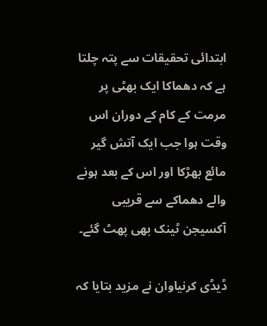ابتدائی تحقیقات سے پتہ چلتا ہے کہ دھماکا ایک بھٹی پر مرمت کے کام کے دوران اس وقت ہوا جب ایک آتش گیر مائع بھڑکا اور اس کے بعد ہونے والے دھماکے سے قریبی آکسیجن ٹینک بھی پھٹ گئے۔

ڈیڈی کرنیاوان نے مزید بتایا کہ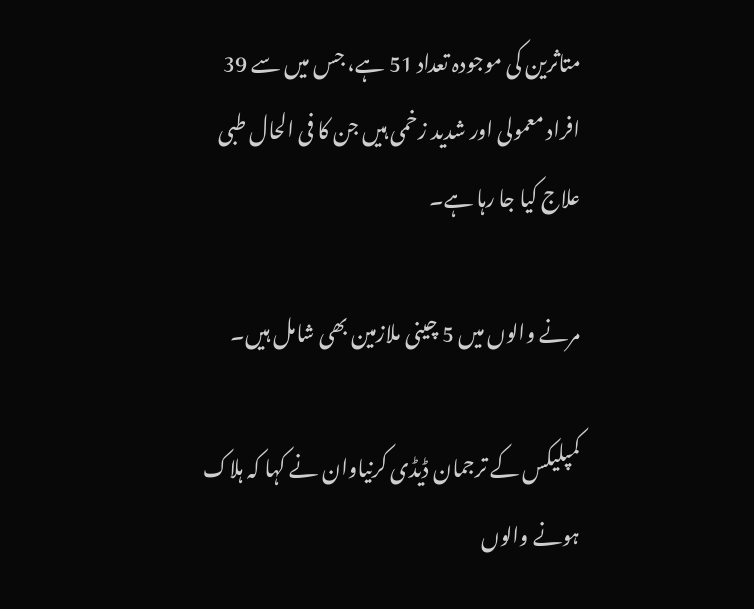متاثرین کی موجودہ تعداد 51 ہے، جس میں سے 39 افراد معمولی اور شدید زخمی ہیں جن کا فی الحال طبی علاج کیا جا رہا ہے۔

مرنے والوں میں 5 چینی ملازمین بھی شامل ہیں۔

کمپلیکس کے ترجمان ڈیڈی کرنیاوان نے کہا کہ ہلاک ہونے والوں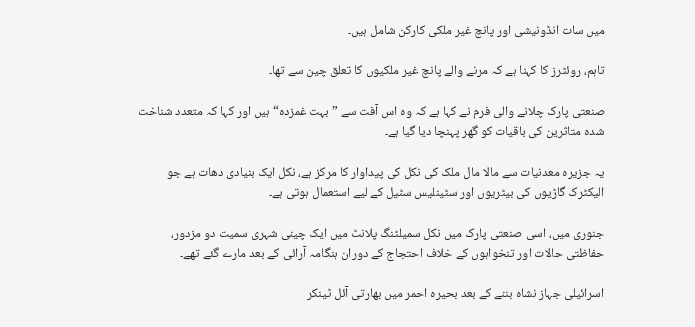میں سات انڈونیشی اور پانچ غیر ملکی کارکن شامل ہیں۔

تاہم، روئٹرز کا کہنا ہے کہ مرنے والے پانچ غیر ملکیوں کا تعلق چین سے تھا۔

صنعتی پارک چلانے والی فرم نے کہا ہے کہ وہ اس آفت سے ”بہت غمزدہ“ ہیں اور کہا کہ متعدد شناخت شدہ متاثرین کی باقیات کو گھر پہنچا دیا گیا ہے۔

یہ جزیرہ معدنیات سے مالا مال ملک کی نکل کی پیداوار کا مرکز ہے، نکل ایک بنیادی دھات ہے جو الیکٹرک گاڑیوں کی بیٹریوں اور سٹینلیس سٹیل کے لیے استعمال ہوتی ہے۔

جنوری میں، اسی صنعتی پارک میں نکل سمیلٹنگ پلانٹ میں ایک چینی شہری سمیت دو مزدور، حفاظتی حالات اور تنخواہوں کے خلاف احتجاج کے دوران ہنگامہ آرائی کے بعد مارے گئے تھے۔

اسرائیلی جہاز نشاہ بننے کے بعد بحیرہ احمر میں بھارتی آئل ٹینکر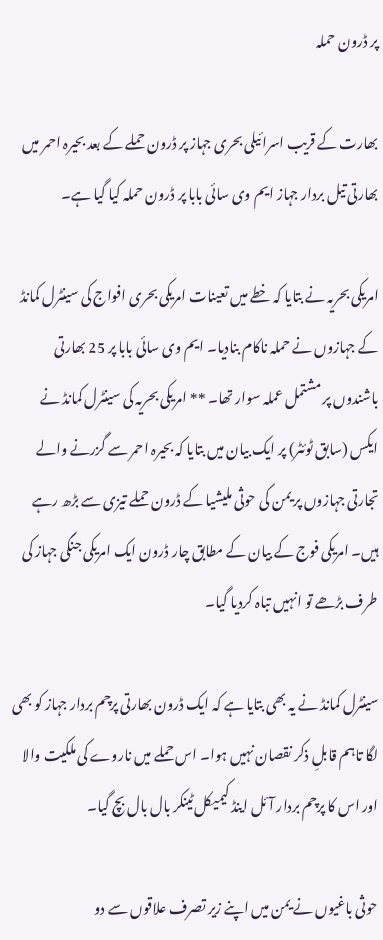پر ڈرون حملہ

بھارت کے قریب اسرائیلی بحری جہاز پر ڈرون حملے کے بعد بحیرہ احمر میں بھارتی تیل بردار جہاز ایم وی سائی بابا پر ڈرون حملہ کیا گیا ہے۔

امریکی بحریہ نے بتایا کہ خطے میں تعینات امریکی بحری افواج کی سینٹرل کمانڈ کے جہازوں نے حملہ ناکام بنادیا۔ ایم وی سائی بابا پر 25 بھارتی باشندوں پر مشتمل عملہ سوار تھا۔ ** امریکی بحریہ کی سینٹرل کمانڈ نے ایکس (سابق ٹوئٹر) پر ایک بیان میں بتایا کہ بحیرہ احمر سے گزرنے والے تجارتی جہازوں پر یمن کی حوثی ملیشیا کے ڈرون حملے تیزی سے بڑھ رہے ہیں۔ امریکی فوج کے بیان کے مطابق چار ڈرون ایک امریکی جنگی جہاز کی طرف بڑھے تو انہیں تباہ کردیا گیا۔

سینٹرل کمانڈ نے یہ بھی بتایا ہے کہ ایک ڈرون بھارتی پرچم بردار جہاز کو بھی لگا تاہم قابلِ ذکر نقصان نہیں ہوا۔ اس حملے میں ناروے کی ملکیت والا اور اس کا پرچم بردار آئل اینڈ کیمیکل ٹینکر بال بال بچ گیا۔

حوثی باغیوں نے یمن میں اپنے زیر تصرف علاقوں سے دو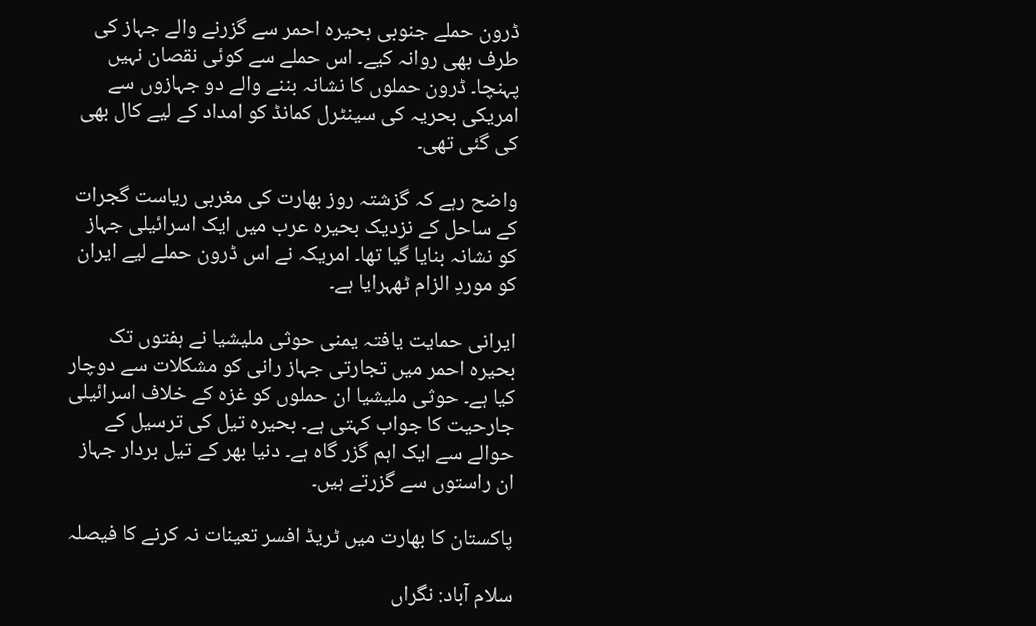ڈرون حملے جنوبی بحیرہ احمر سے گزرنے والے جہاز کی طرف بھی روانہ کیے۔ اس حملے سے کوئی نقصان نہیں پہنچا۔ ڈرون حملوں کا نشانہ بننے والے دو جہازوں سے امریکی بحریہ کی سینٹرل کمانڈ کو امداد کے لیے کال بھی کی گئی تھی۔

واضح رہے کہ گزشتہ روز بھارت کی مغربی ریاست گجرات کے ساحل کے نزدیک بحیرہ عرب میں ایک اسرائیلی جہاز کو نشانہ بنایا گیا تھا۔ امریکہ نے اس ڈرون حملے لیے ایران کو موردِ الزام ٹھہرایا ہے۔

ایرانی حمایت یافتہ یمنی حوثی ملیشیا نے ہفتوں تک بحیرہ احمر میں تجارتی جہاز رانی کو مشکلات سے دوچار کیا ہے۔ حوثی ملیشیا ان حملوں کو غزہ کے خلاف اسرائیلی جارحیت کا جواب کہتی ہے۔ بحیرہ تیل کی ترسیل کے حوالے سے ایک اہم گزر گاہ ہے۔ دنیا بھر کے تیل بردار جہاز ان راستوں سے گزرتے ہیں۔

پاکستان کا بھارت میں ٹریڈ افسر تعینات نہ کرنے کا فیصلہ

سلام آباد: نگراں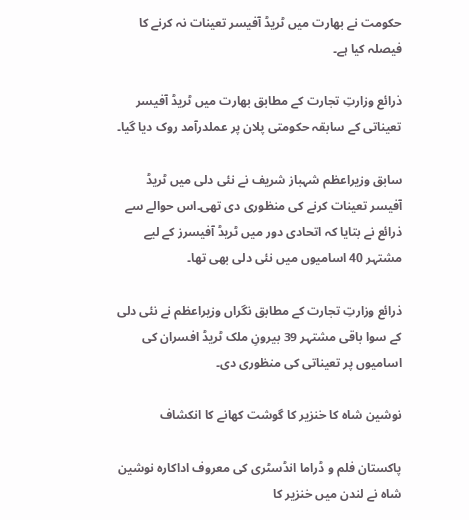حکومت نے بھارت میں ٹریڈ آفیسر تعینات نہ کرنے کا فیصلہ کیا ہے۔

ذرائع وزارتِ تجارت کے مطابق بھارت میں ٹریڈ آفیسر تعیناتی کے سابقہ حکومتی پلان پر عملدرآمد روک دیا گیا۔

سابق وزیراعظم شہباز شریف نے نئی دلی میں ٹریڈ آفیسر تعینات کرنے کی منظوری دی تھی۔اس حوالے سے ذرائع نے بتایا کہ اتحادی دور میں ٹریڈ آفیسرز کے لیے مشتہر 40 اسامیوں میں نئی دلی بھی تھا۔

ذرائع وزارتِ تجارت کے مطابق نگراں وزیراعظم نے نئی دلی کے سوا باقی مشتہر 39 بیرونِ ملک ٹریڈ افسران کی اسامیوں پر تعیناتی کی منظوری دی۔

نوشین شاہ کا خنزیر کا گوشت کھانے کا انکشاف

پاکستان فلم و ڈراما انڈسٹری کی معروف اداکارہ نوشین شاہ نے لندن میں خنزیر کا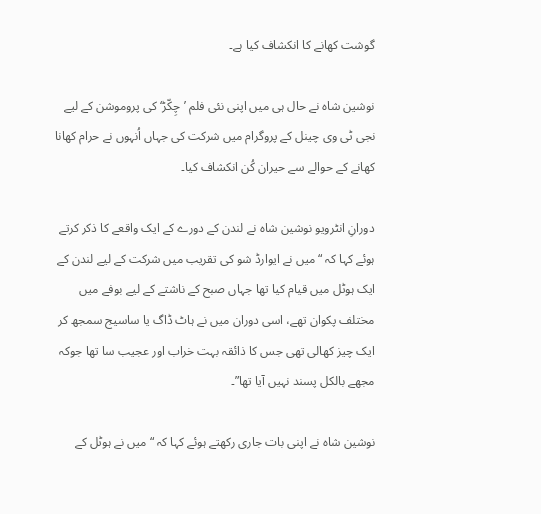گوشت کھانے کا انکشاف کیا ہے۔

نوشین شاہ نے حال ہی میں اپنی نئی فلم ’چِکّڑ‘ کی پروموشن کے لیے نجی ٹی وی چینل کے پروگرام میں شرکت کی جہاں اُنہوں نے حرام کھانا کھانے کے حوالے سے حیران کُن انکشاف کیا۔

دورانِ انٹرویو نوشین شاہ نے لندن کے دورے کے ایک واقعے کا ذکر کرتے ہوئے کہا کہ “میں نے ایوارڈ شو کی تقریب میں شرکت کے لیے لندن کے ایک ہوٹل میں قیام کیا تھا جہاں صبح کے ناشتے کے لیے بوفے میں مختلف پکوان تھے، اسی دوران میں نے ہاٹ ڈاگ یا ساسیج سمجھ کر ایک چیز کھالی تھی جس کا ذائقہ بہت خراب اور عجیب سا تھا جوکہ مجھے بالکل پسند نہیں آیا تھا”۔

نوشین شاہ نے اپنی بات جاری رکھتے ہوئے کہا کہ “میں نے ہوٹل کے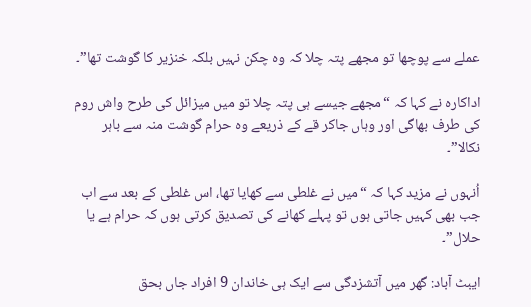عملے سے پوچھا تو مجھے پتہ چلا کہ وہ چکن نہیں بلکہ خنزیر کا گوشت تھا”۔

اداکارہ نے کہا کہ “مجھے جیسے ہی پتہ چلا تو میں میزائل کی طرح واش روم کی طرف بھاگی اور وہاں جاکر قے کے ذریعے وہ حرام گوشت منہ سے باہر نکالا”۔

اُنہوں نے مزید کہا کہ “میں نے غلطی سے کھایا تھا، اس غلطی کے بعد سے اب جب بھی کہیں جاتی ہوں تو پہلے کھانے کی تصدیق کرتی ہوں کہ حرام ہے یا حلال”۔

ایبٹ آباد: گھر میں آتشزدگی سے ایک ہی خاندان 9 افراد جاں بحق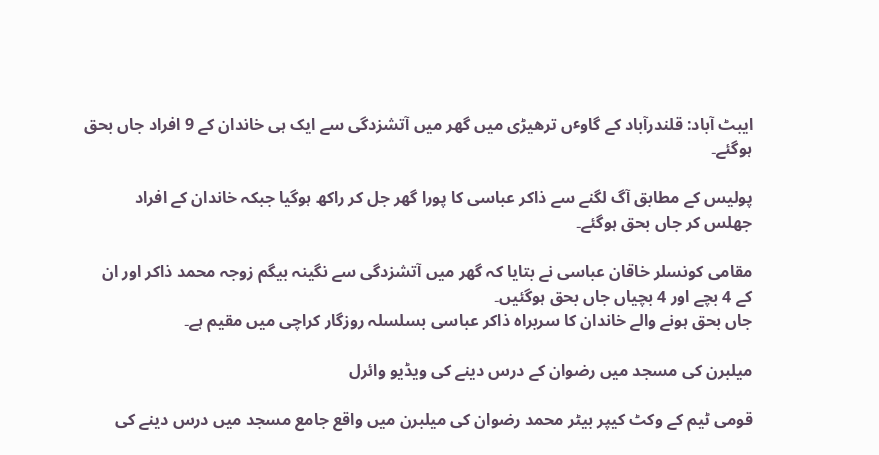ایبٹ آباد: قلندرآباد کے گاوٴں ترھیڑی میں گھر میں آتشزدگی سے ایک ہی خاندان کے 9 افراد جاں بحق ہوگئے۔

پولیس کے مطابق آگ لگنے سے ذاکر عباسی کا پورا گھر جل کر راکھ ہوگیا جبکہ خاندان کے افراد جھلس کر جاں بحق ہوگئے۔

مقامی کونسلر خاقان عباسی نے بتایا کہ گھر میں آتشزدگی سے نگینہ بیگم زوجہ محمد ذاکر اور ان کے 4 بچے اور 4 بچیاں جاں بحق ہوگئیں۔
جاں بحق ہونے والے خاندان کا سربراہ ذاکر عباسی بسلسلہ روزگار کراچی میں مقیم ہے۔

میلبرن کی مسجد میں رضوان کے درس دینے کی ویڈیو وائرل

قومی ٹیم کے وکٹ کیپر بیٹر محمد رضوان کی میلبرن میں واقع جامع مسجد میں درس دینے کی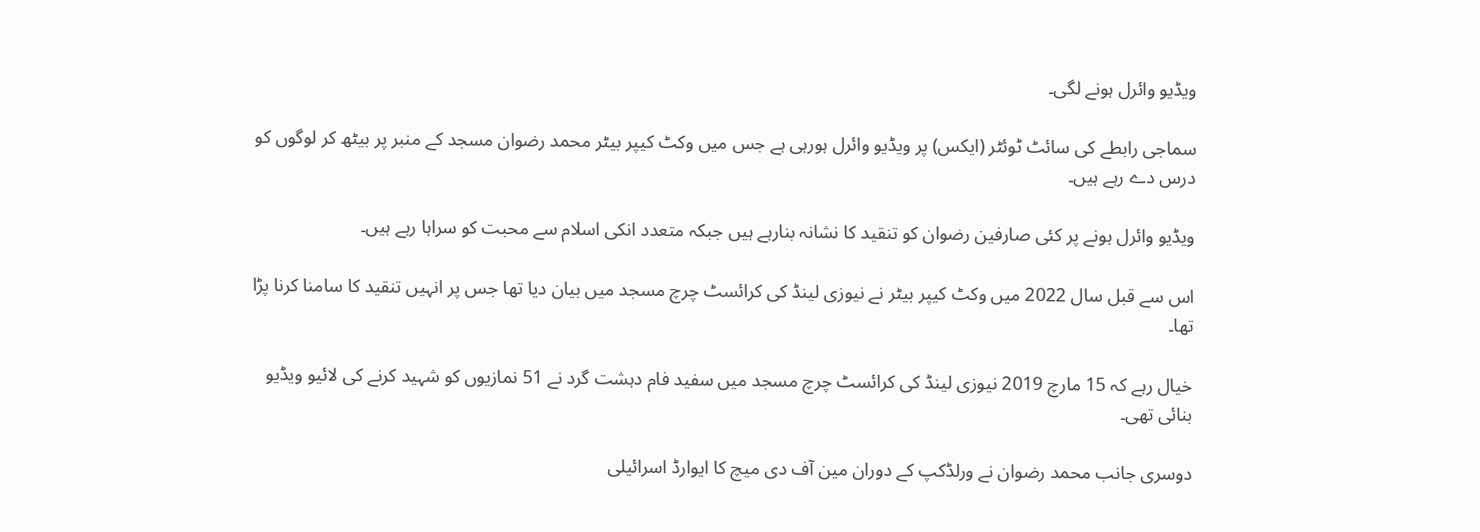ویڈیو وائرل ہونے لگی۔

سماجی رابطے کی سائٹ ٹوئٹر (ایکس) پر ویڈیو وائرل ہورہی ہے جس میں وکٹ کیپر بیٹر محمد رضوان مسجد کے منبر پر بیٹھ کر لوگوں کو درس دے رہے ہیں۔

ویڈیو وائرل ہونے پر کئی صارفین رضوان کو تنقید کا نشانہ بنارہے ہیں جبکہ متعدد انکی اسلام سے محبت کو سراہا رہے ہیں۔

اس سے قبل سال 2022 میں وکٹ کیپر بیٹر نے نیوزی لینڈ کی کرائسٹ چرچ مسجد میں بیان دیا تھا جس پر انہیں تنقید کا سامنا کرنا پڑا تھا۔

خیال رہے کہ 15 مارچ 2019 نیوزی لینڈ کی کرائسٹ چرچ مسجد میں سفید فام دہشت گرد نے 51 نمازیوں کو شہید کرنے کی لائیو ویڈیو بنائی تھی۔

دوسری جانب محمد رضوان نے ورلڈکپ کے دوران مین آف دی میچ کا ایوارڈ اسرائیلی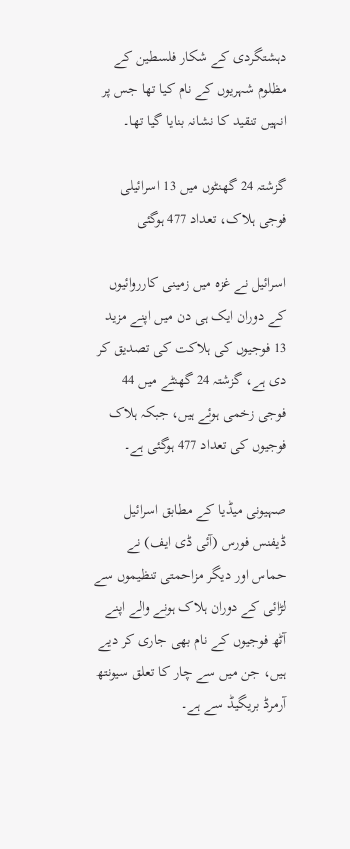دہشتگردی کے شکار فلسطین کے مظلوم شہریوں کے نام کیا تھا جس پر انہیں تنقید کا نشانہ بنایا گیا تھا۔

گزشتہ 24 گھنٹوں میں 13 اسرائیلی فوجی ہلاک، تعداد 477 ہوگئی

اسرائیل نے غزہ میں زمینی کارروائیوں کے دوران ایک ہی دن میں اپنے مزید 13 فوجیوں کی ہلاکت کی تصدیق کر دی ہے، گزشتہ 24 گھنٹے میں 44 فوجی زخمی ہوئے ہیں، جبکہ ہلاک فوجیوں کی تعداد 477 ہوگئی ہے۔

صہیونی میڈیا کے مطابق اسرائیل ڈیفنس فورس (آئی ڈی ایف) نے حماس اور دیگر مزاحمتی تنظیموں سے لڑائی کے دوران ہلاک ہونے والے اپنے آٹھ فوجیوں کے نام بھی جاری کر دیے ہیں، جن میں سے چار کا تعلق سیونتھ آرمرڈ بریگیڈ سے ہے۔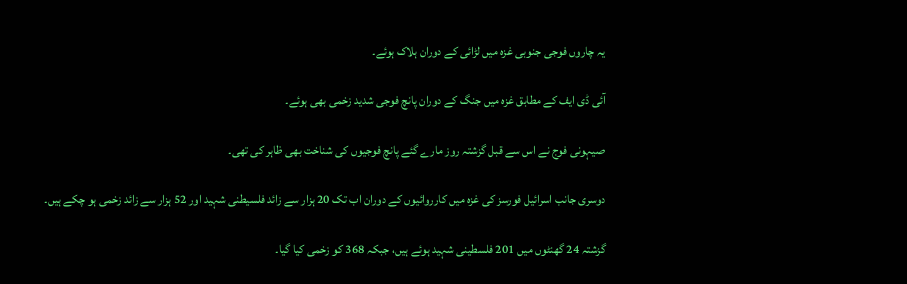یہ چاروں فوجی جنوبی غزہ میں لڑائی کے دوران ہلاک ہوئے۔

آئی ڈی ایف کے مطابق غزہ میں جنگ کے دوران پانچ فوجی شدید زخمی بھی ہوئے۔

صیہونی فوج نے اس سے قبل گزشتہ روز مارے گئے پانچ فوجیوں کی شناخت بھی ظاہر کی تھی۔

دوسری جانب اسرائیل فورسز کی غزہ میں کارروائیوں کے دوران اب تک 20 ہزار سے زائد فلسیطنی شہید اور 52 ہزار سے زائد زخمی ہو چکے ہیں۔

گزشتہ 24 گھنٹوں میں 201 فلسطینی شہید ہوئے ہیں، جبکہ 368 کو زخمی کیا گیا۔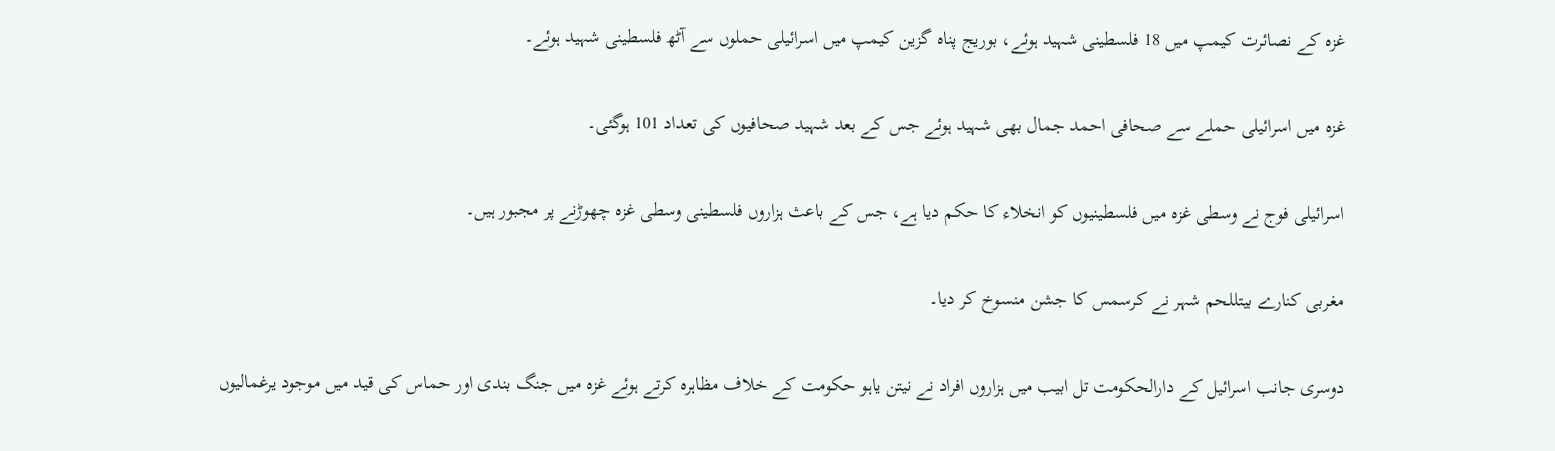غزہ کے نصائرت کیمپ میں 18 فلسطینی شہید ہوئے، بوریج پناہ گزین کیمپ میں اسرائیلی حملوں سے آٹھ فلسطینی شہید ہوئے۔

غزہ میں اسرائیلی حملے سے صحافی احمد جمال بھی شہید ہوئے جس کے بعد شہید صحافیوں کی تعداد 101 ہوگئی۔

اسرائیلی فوج نے وسطی غزہ میں فلسطینیوں کو انخلاء کا حکم دیا ہے، جس کے باعث ہزاروں فلسطینی وسطی غزہ چھوڑنے پر مجبور ہیں۔

مغربی کنارے بیتللحم شہر نے کرسمس کا جشن منسوخ کر دیا۔

دوسری جانب اسرائیل کے دارالحکومت تل ابیب میں ہزاروں افراد نے نیتن یاہو حکومت کے خلاف مظاہرہ کرتے ہوئے غزہ میں جنگ بندی اور حماس کی قید میں موجود یرغمالیوں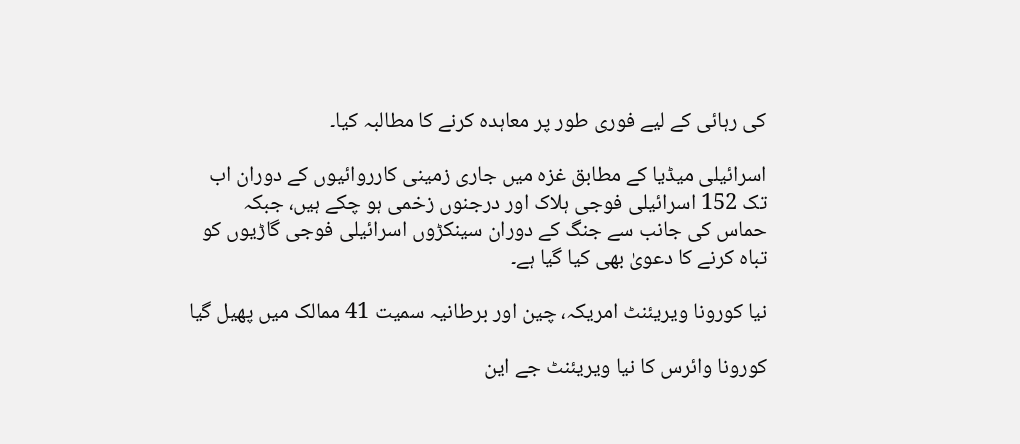کی رہائی کے لیے فوری طور پر معاہدہ کرنے کا مطالبہ کیا۔

اسرائیلی میڈیا کے مطابق غزہ میں جاری زمینی کارروائیوں کے دوران اب تک 152 اسرائیلی فوجی ہلاک اور درجنوں زخمی ہو چکے ہیں، جبکہ حماس کی جانب سے جنگ کے دوران سینکڑوں اسرائیلی فوجی گاڑیوں کو تباہ کرنے کا دعویٰ بھی کیا گیا ہے۔

نیا کورونا ویریئنٹ امریکہ، چین اور برطانیہ سمیت 41 ممالک میں پھیل گیا

کورونا وائرس کا نیا ویریئنٹ جے این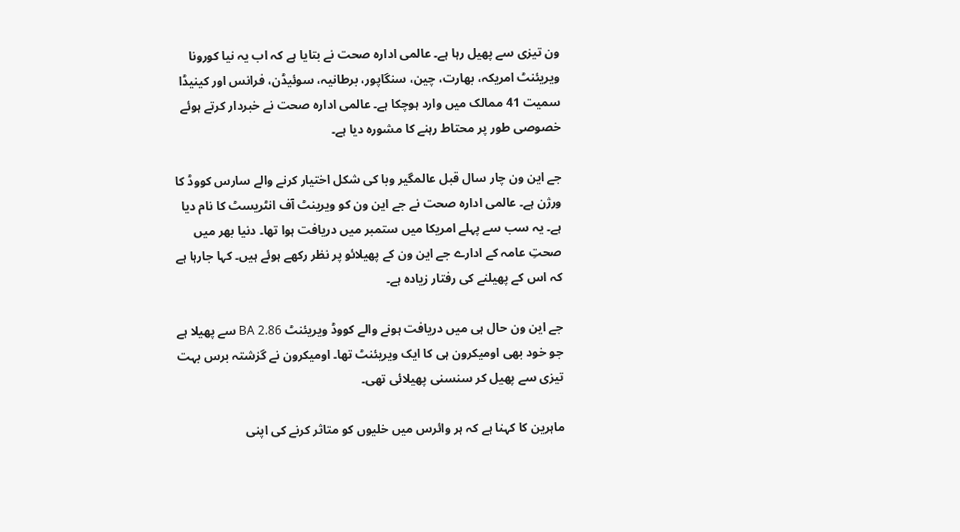ون تیزی سے پھیل رہا ہے۔ عالمی ادارہ صحت نے بتایا ہے کہ اب یہ نیا کورونا ویریئنٹ امریکہ، بھارت، چین، سنگاپور، برطانیہ، سوئیڈن، فرانس اور کینیڈا سمیت 41 ممالک میں وارد ہوچکا ہے۔ عالمی ادارہ صحت نے خبردار کرتے ہوئے خصوصی طور پر محتاط رہنے کا مشورہ دیا ہے۔

جے این ون چار سال قبل عالمگیر وبا کی شکل اختیار کرنے والے سارس کووڈ کا ورژن ہے۔ عالمی ادارہ صحت نے جے این ون کو ویرینٹ آف انٹریسٹ کا نام دیا ہے۔ یہ سب سے پہلے امریکا میں ستمبر میں دریافت ہوا تھا۔ دنیا بھر میں صحتِ عامہ کے ادارے جے این ون کے پھیلائو پر نظر رکھے ہوئے ہیں۔ کہا جارہا ہے کہ اس کے پھیلنے کی رفتار زیادہ ہے۔

جے این ون حال ہی میں دریافت ہونے والے کووڈ ویریئنٹ BA 2.86 سے پھیلا ہے جو خود بھی اومیکرون ہی کا ایک ویریئنٹ تھا۔ اومیکرون نے گزشتہ برس بہت تیزی سے پھیل کر سنسنی پھیلائی تھی۔

ماہرین کا کہنا ہے کہ ہر وائرس میں خلیوں کو متاثر کرنے کی اپنی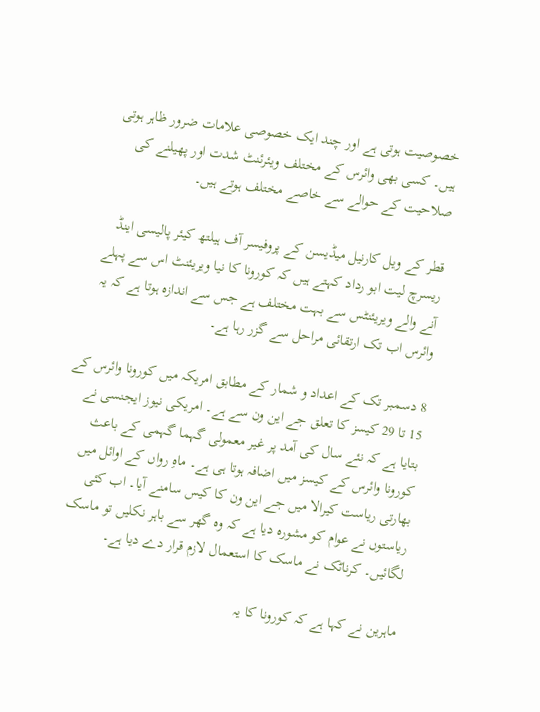خصوصیت ہوتی ہے اور چند ایک خصوصی علامات ضرور ظاہر ہوتی ہیں۔ کسی بھی وائرس کے مختلف ویئرئنٹ شدت اور پھیلنے کی صلاحیت کے حوالے سے خاصے مختلف ہوتے ہیں۔

قطر کے ویل کارنیل میڈیسن کے پروفیسر آف ہیلتھ کیئر پالیسی اینڈ ریسرچ لیت ابو رداد کہتے ہیں کہ کورونا کا نیا ویریئنٹ اس سے پہلے آنے والے ویریئنٹس سے بہت مختلف ہے جس سے اندازہ ہوتا ہے کہ یہ وائرس اب تک ارتقائی مراحل سے گزر رہا ہے۔

8 دسمبر تک کے اعداد و شمار کے مطابق امریکہ میں کورونا وائرس کے 15 تا 29 کیسز کا تعلق جے این ون سے ہے۔ امریکی نیوز ایجنسی نے بتایا ہے کہ نئے سال کی آمد پر غیر معمولی گہما گہمی کے باعث کورونا وائرس کے کیسز میں اضافہ ہوتا ہی ہے۔ ماہِ رواں کے اوائل میں بھارتی ریاست کیرالا میں جے این ون کا کیس سامنے آیا۔ اب کئی ریاستوں نے عوام کو مشورہ دیا ہے کہ وہ گھر سے باہر نکلیں تو ماسک لگائیں۔ کرناٹک نے ماسک کا استعمال لازم قرار دے دیا ہے۔

ماہرین نے کہا ہے کہ کورونا کا یہ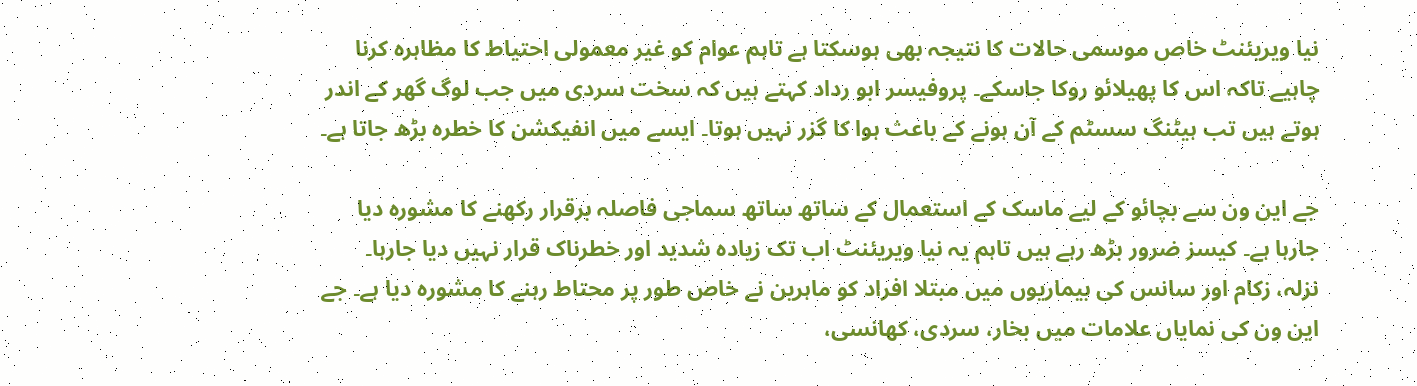نیا ویریئنٹ خاص موسمی حالات کا نتیجہ بھی ہوسکتا ہے تاہم عوام کو غیر معمولی احتیاط کا مظاہرہ کرنا چاہیے تاکہ اس کا پھیلائو روکا جاسکے۔ پروفیسر ابو رداد کہتے ہیں کہ سخت سردی میں جب لوگ گھر کے اندر ہوتے ہیں تب ہیٹنگ سسٹم کے آن ہونے کے باعث ہوا کا گزر نہیں ہوتا۔ ایسے میں انفیکشن کا خطرہ بڑھ جاتا ہے۔

جے این ون سے بچائو کے لیے ماسک کے استعمال کے ساتھ ساتھ سماجی فاصلہ برقرار رکھنے کا مشورہ دیا جارہا ہے۔ کیسز ضرور بڑھ رہے ہیں تاہم یہ نیا ویریئنٹ اب تک زیادہ شدید اور خطرناک قرار نہیں دیا جارہا۔ نزلہ، زکام اور سانس کی بیماریوں میں مبتلا افراد کو ماہرین نے خاص طور پر محتاط رہنے کا مشورہ دیا ہے۔ جے این ون کی نمایاں علامات میں بخار، سردی، کھانسی،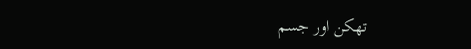تھکن اور جسم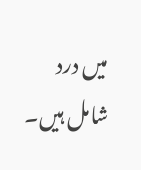میں درد شامل ہیں۔